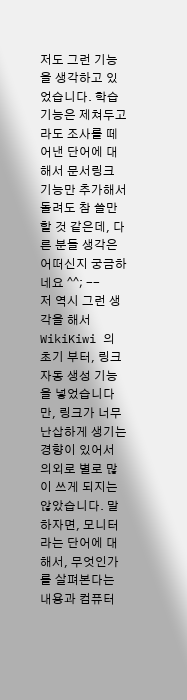저도 그런 기능을 생각하고 있었습니다. 학습기능은 제쳐두고라도 조사를 떼어낸 단어에 대해서 문서링크 기능만 추가해서 돌려도 참 쓸만할 것 같은데, 다른 분들 생각은 어떠신지 궁금하네요 ^^; --
저 역시 그런 생각을 해서
WikiKiwi 의 초기 부터, 링크 자동 생성 기능을 넣었습니다만, 링크가 너무 난삽하게 생기는 경향이 있어서 의외로 별로 많이 쓰게 되지는 않았습니다. 말하자면, 모니터 라는 단어에 대해서, 무엇인가를 살펴본다는 내용과 컴퓨터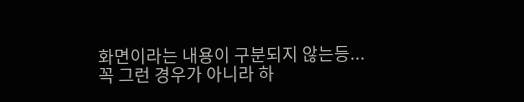화면이라는 내용이 구분되지 않는등...
꼭 그런 경우가 아니라 하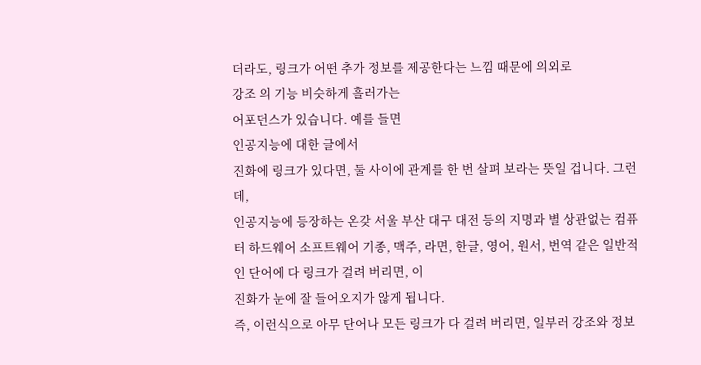더라도, 링크가 어떤 추가 정보를 제공한다는 느낌 때문에 의외로
강조 의 기능 비슷하게 흘러가는
어포던스가 있습니다. 예를 들면
인공지능에 대한 글에서
진화에 링크가 있다면, 둘 사이에 관계를 한 번 살펴 보라는 뜻일 겁니다. 그런데,
인공지능에 등장하는 온갖 서울 부산 대구 대전 등의 지명과 별 상관없는 컴퓨터 하드웨어 소프트웨어 기종, 맥주, 라면, 한글, 영어, 원서, 번역 같은 일반적인 단어에 다 링크가 걸려 버리면, 이
진화가 눈에 잘 들어오지가 않게 됩니다.
즉, 이런식으로 아무 단어나 모든 링크가 다 걸려 버리면, 일부러 강조와 정보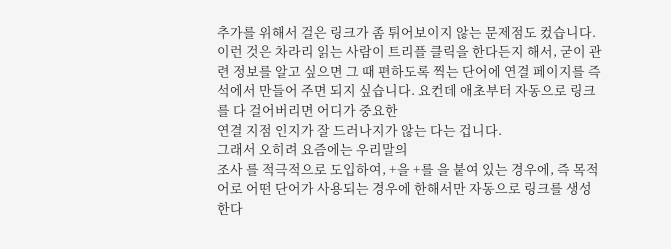추가를 위해서 걸은 링크가 좀 튀어보이지 않는 문제점도 컸습니다. 이런 것은 차라리 읽는 사람이 트리플 클릭을 한다든지 해서, 굳이 관련 정보를 알고 싶으면 그 때 편하도록 찍는 단어에 연결 페이지를 즉석에서 만들어 주면 되지 싶습니다. 요컨데 애초부터 자동으로 링크를 다 걸어버리면 어디가 중요한
연결 지점 인지가 잘 드러나지가 않는 다는 겁니다.
그래서 오히려 요즘에는 우리말의
조사 를 적극적으로 도입하여, +을 +를 을 붙여 있는 경우에, 즉 목적어로 어떤 단어가 사용되는 경우에 한해서만 자동으로 링크를 생성한다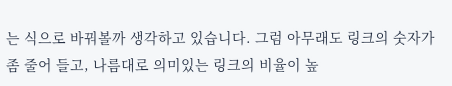는 식으로 바꿔볼까 생각하고 있습니다. 그럼 아무래도 링크의 숫자가 좀 줄어 들고, 나름대로 의미있는 링크의 비율이 높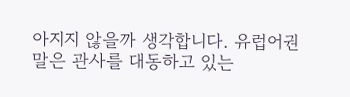아지지 않을까 생각합니다. 유럽어권 말은 관사를 대동하고 있는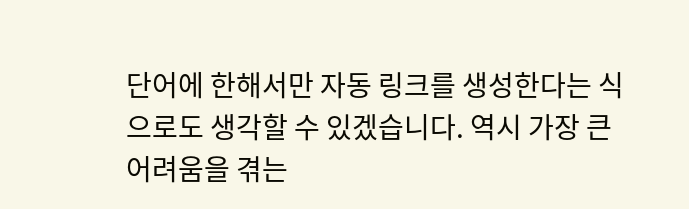단어에 한해서만 자동 링크를 생성한다는 식으로도 생각할 수 있겠습니다. 역시 가장 큰 어려움을 겪는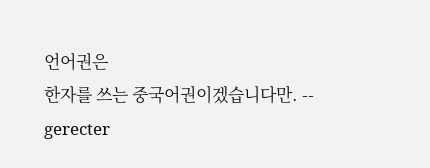언어권은
한자를 쓰는 중국어권이겠습니다만. --
gerecter